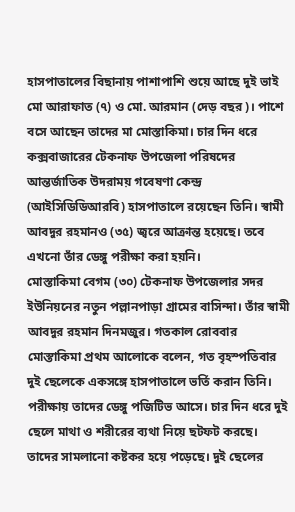হাসপাতালের বিছানায় পাশাপাশি শুয়ে আছে দুই ভাই মো আরাফাত (৭) ও মো. আরমান (দেড় বছর)। পাশে বসে আছেন তাদের মা মোস্তাকিমা। চার দিন ধরে কক্সবাজারের টেকনাফ উপজেলা পরিষদের আন্তর্জাতিক উদরাময় গবেষণা কেন্দ্র (আইসিডিডিআরবি) হাসপাতালে রয়েছেন তিনি। স্বামী আবদুর রহমানও (৩৫) জ্বরে আক্রান্ত হয়েছে। তবে এখনো তাঁর ডেঙ্গু পরীক্ষা করা হয়নি।
মোস্তাকিমা বেগম (৩০) টেকনাফ উপজেলার সদর ইউনিয়নের নতুন পল্লানপাড়া গ্রামের বাসিন্দা। তাঁর স্বামী আবদুর রহমান দিনমজুর। গতকাল রোববার মোস্তাকিমা প্রথম আলোকে বলেন, গত বৃহস্পতিবার দুই ছেলেকে একসঙ্গে হাসপাতালে ভর্তি করান তিনি। পরীক্ষায় তাদের ডেঙ্গু পজিটিভ আসে। চার দিন ধরে দুই ছেলে মাথা ও শরীরের ব্যথা নিয়ে ছটফট করছে। তাদের সামলানো কষ্টকর হয়ে পড়েছে। দুই ছেলের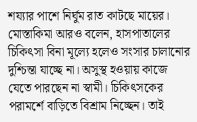শয্যার পাশে নির্ঘুম রাত কাটছে মায়ের।
মোস্তাকিমা আরও বলেন, হাসপাতালের চিকিৎসা বিনা মূল্যে হলেও সংসার চালানোর দুশ্চিন্তা যাচ্ছে না। অসুস্থ হওয়ায় কাজে যেতে পারছেন না স্বামী। চিকিৎসকের পরামর্শে বাড়িতে বিশ্রাম নিচ্ছেন। তাই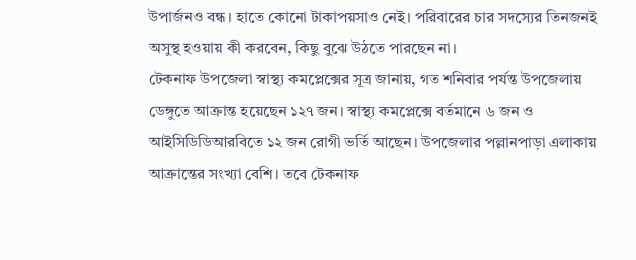উপার্জনও বন্ধ। হাতে কোনো টাকাপয়সাও নেই। পরিবারের চার সদস্যের তিনজনই অসুস্থ হওয়ায় কী করবেন, কিছু বুঝে উঠতে পারছেন না।
টেকনাফ উপজেলা স্বাস্থ্য কমপ্লেক্সের সূত্র জানায়, গত শনিবার পর্যন্ত উপজেলায় ডেঙ্গুতে আক্রান্ত হয়েছেন ১২৭ জন। স্বাস্থ্য কমপ্লেক্সে বর্তমানে ৬ জন ও আইসিডিডিআরবিতে ১২ জন রোগী ভর্তি আছেন। উপজেলার পল্লানপাড়া এলাকায় আক্রান্তের সংখ্যা বেশি। তবে টেকনাফ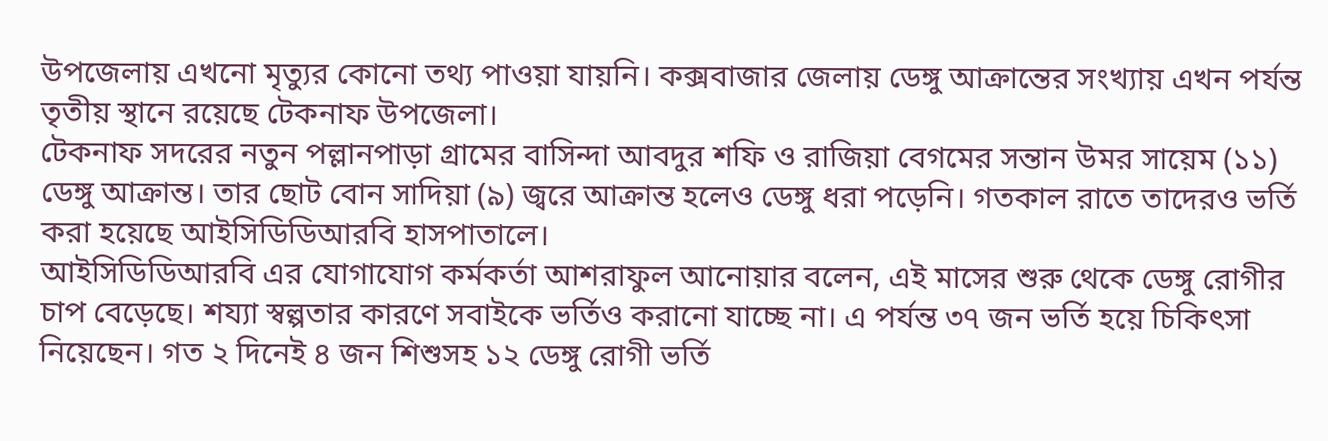উপজেলায় এখনো মৃত্যুর কোনো তথ্য পাওয়া যায়নি। কক্সবাজার জেলায় ডেঙ্গু আক্রান্তের সংখ্যায় এখন পর্যন্ত তৃতীয় স্থানে রয়েছে টেকনাফ উপজেলা।
টেকনাফ সদরের নতুন পল্লানপাড়া গ্রামের বাসিন্দা আবদুর শফি ও রাজিয়া বেগমের সন্তান উমর সায়েম (১১) ডেঙ্গু আক্রান্ত। তার ছোট বোন সাদিয়া (৯) জ্বরে আক্রান্ত হলেও ডেঙ্গু ধরা পড়েনি। গতকাল রাতে তাদেরও ভর্তি করা হয়েছে আইসিডিডিআরবি হাসপাতালে।
আইসিডিডিআরবি এর যোগাযোগ কর্মকর্তা আশরাফুল আনোয়ার বলেন, এই মাসের শুরু থেকে ডেঙ্গু রোগীর চাপ বেড়েছে। শয্যা স্বল্পতার কারণে সবাইকে ভর্তিও করানো যাচ্ছে না। এ পর্যন্ত ৩৭ জন ভর্তি হয়ে চিকিৎসা নিয়েছেন। গত ২ দিনেই ৪ জন শিশুসহ ১২ ডেঙ্গু রোগী ভর্তি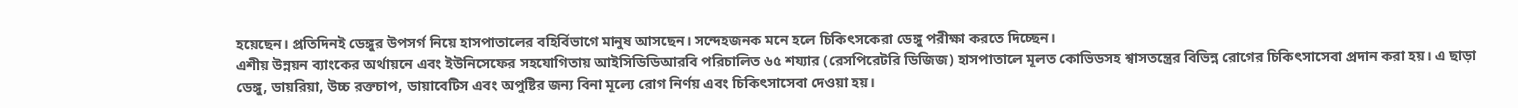হয়েছেন। প্রতিদিনই ডেঙ্গুর উপসর্গ নিয়ে হাসপাতালের বহির্বিভাগে মানুষ আসছেন। সন্দেহজনক মনে হলে চিকিৎসকেরা ডেঙ্গু পরীক্ষা করতে দিচ্ছেন।
এশীয় উন্নয়ন ব্যাংকের অর্থায়নে এবং ইউনিসেফের সহযোগিতায় আইসিডিডিআরবি পরিচালিত ৬৫ শয্যার (রেসপিরেটরি ডিজিজ) হাসপাতালে মূলত কোভিডসহ শ্বাসতন্ত্রের বিভিন্ন রোগের চিকিৎসাসেবা প্রদান করা হয়। এ ছাড়া ডেঙ্গু, ডায়রিয়া, উচ্চ রক্তচাপ, ডায়াবেটিস এবং অপুষ্টির জন্য বিনা মূল্যে রোগ নির্ণয় এবং চিকিৎসাসেবা দেওয়া হয়।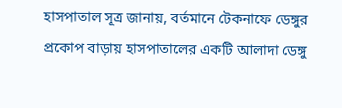হাসপাতাল সূত্র জানায়, বর্তমানে টেকনাফে ডেঙ্গুর প্রকোপ বাড়ায় হাসপাতালের একটি আলাদা ডেঙ্গু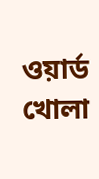ওয়ার্ড খোলা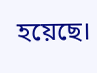হয়েছে।